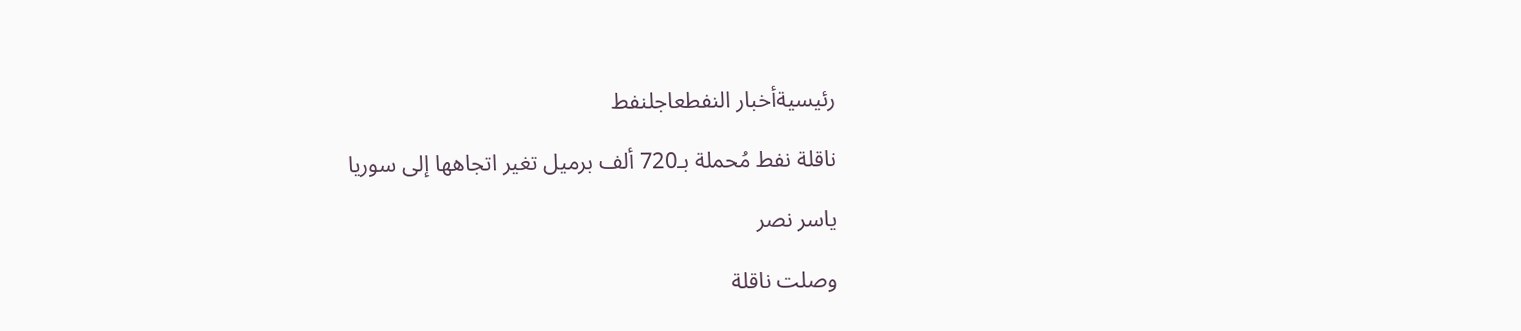رئيسيةأخبار النفطعاجلنفط

ناقلة نفط مُحملة بـ720 ألف برميل تغير اتجاهها إلى سوريا

ياسر نصر

وصلت ناقلة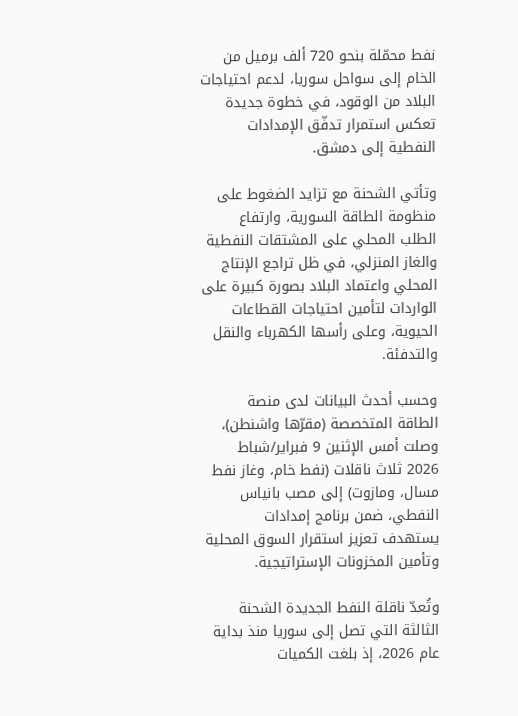نفط محمّلة بنحو 720 ألف برميل من الخام إلى سواحل سوريا، لدعم احتياجات البلاد من الوقود، في خطوة جديدة تعكس استمرار تدفّق الإمدادات النفطية إلى دمشق.

وتأتي الشحنة مع تزايد الضغوط على منظومة الطاقة السورية، وارتفاع الطلب المحلي على المشتقات النفطية والغاز المنزلي، في ظل تراجع الإنتاج المحلي واعتماد البلاد بصورة كبيرة على الواردات لتأمين احتياجات القطاعات الحيوية، وعلى رأسها الكهرباء والنقل والتدفئة.

وحسب أحدث البيانات لدى منصة الطاقة المتخصصة (مقرّها واشنطن)، وصلت أمس الإثنين 9 فبراير/شباط 2026 ثلاث ناقلات (نفط خام، وغاز نفط مسال، ومازوت) إلى مصب بانياس النفطي، ضمن برنامج إمدادات يستهدف تعزيز استقرار السوق المحلية وتأمين المخزونات الإستراتيجية.

وتُعدّ ناقلة النفط الجديدة الشحنة الثالثة التي تصل إلى سوريا منذ بداية عام 2026، إذ بلغت الكميات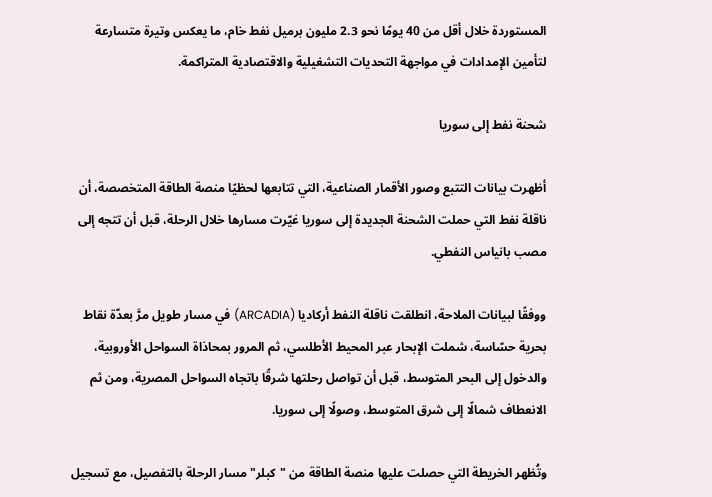المستوردة خلال أقل من 40 يومًا نحو 2.3 مليون برميل نفط خام، ما يعكس وتيرة متسارعة لتأمين الإمدادات في مواجهة التحديات التشغيلية والاقتصادية المتراكمة.

شحنة نفط إلى سوريا

أظهرت بيانات التتبع وصور الأقمار الصناعية، التي تتابعها لحظيًا منصة الطاقة المتخصصة، أن ناقلة نفط التي حملت الشحنة الجديدة إلى سوريا غيّرت مسارها خلال الرحلة، قبل أن تتجه إلى مصب بانياس النفطي.

ووفقًا لبيانات الملاحة، انطلقت ناقلة النفط أركاديا (ARCADIA) في مسار طويل مرَّ بعدّة نقاط بحرية حسّاسة، شملت الإبحار عبر المحيط الأطلسي، ثم المرور بمحاذاة السواحل الأوروبية، والدخول إلى البحر المتوسط، قبل أن تواصل رحلتها شرقًا باتجاه السواحل المصرية، ومن ثم الانعطاف شمالًا إلى شرق المتوسط، وصولًا إلى سوريا.

وتُظهر الخريطة التي حصلت عليها منصة الطاقة من "كبلر" مسار الرحلة بالتفصيل، مع تسجيل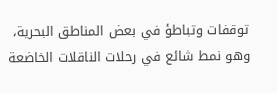توقفات وتباطؤ في بعض المناطق البحرية، وهو نمط شائع في رحلات الناقلات الخاضعة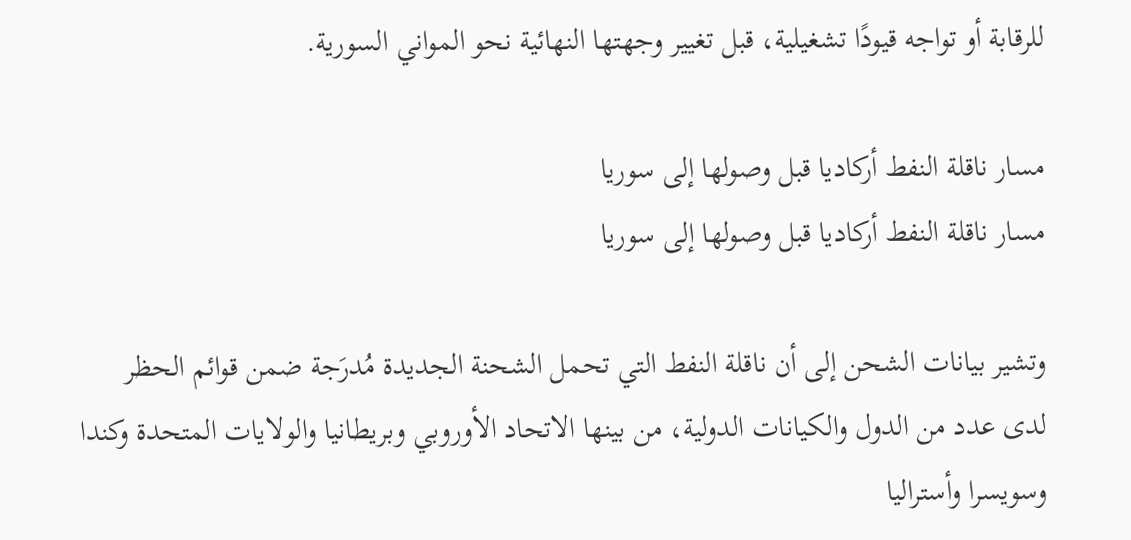للرقابة أو تواجه قيودًا تشغيلية، قبل تغيير وجهتها النهائية نحو المواني السورية.

مسار ناقلة النفط أركاديا قبل وصولها إلى سوريا
مسار ناقلة النفط أركاديا قبل وصولها إلى سوريا

وتشير بيانات الشحن إلى أن ناقلة النفط التي تحمل الشحنة الجديدة مُدرَجة ضمن قوائم الحظر لدى عدد من الدول والكيانات الدولية، من بينها الاتحاد الأوروبي وبريطانيا والولايات المتحدة وكندا وسويسرا وأستراليا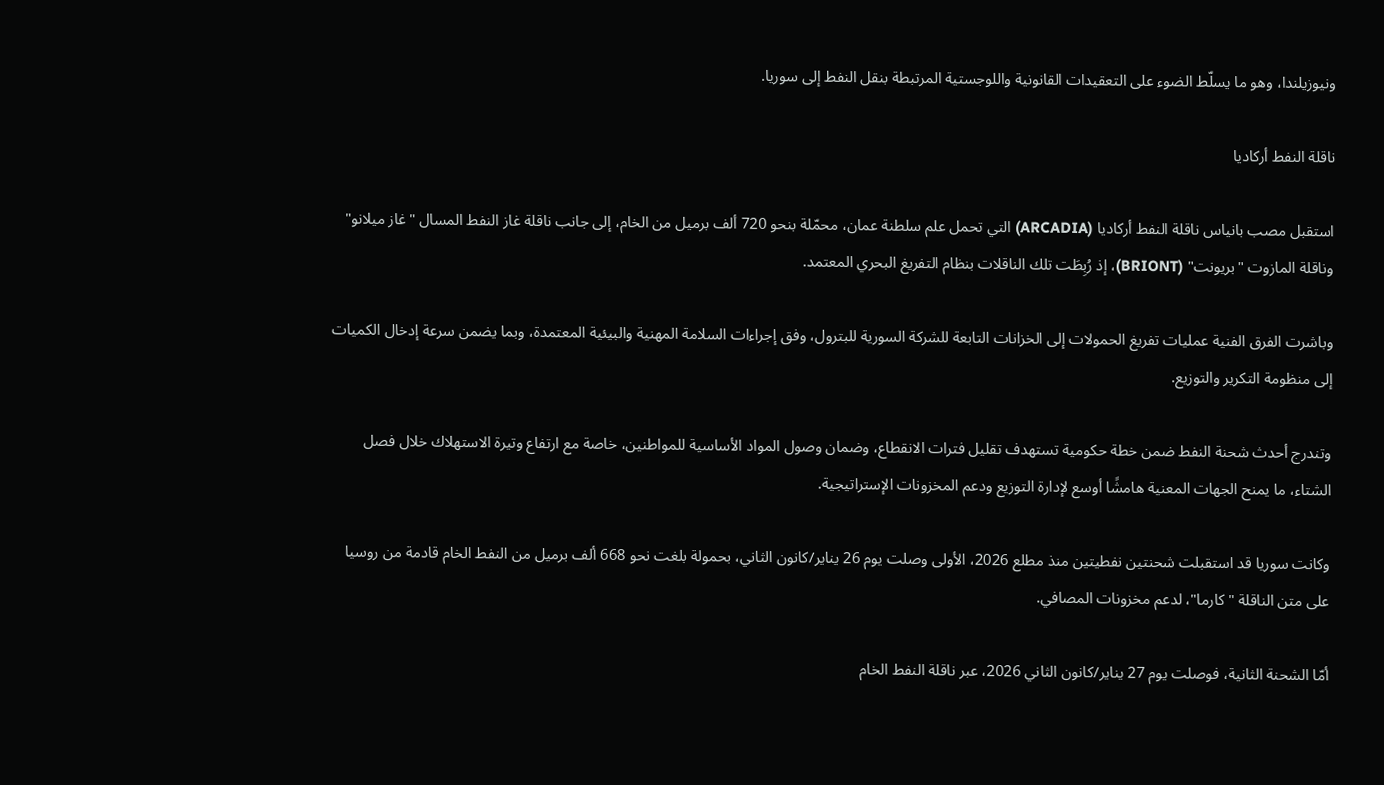ونيوزيلندا، وهو ما يسلّط الضوء على التعقيدات القانونية واللوجستية المرتبطة بنقل النفط إلى سوريا.

ناقلة النفط أركاديا

استقبل مصب بانياس ناقلة النفط أركاديا (ARCADIA) التي تحمل علم سلطنة عمان، محمّلة بنحو 720 ألف برميل من الخام، إلى جانب ناقلة غاز النفط المسال "غاز ميلانو" وناقلة المازوت "بريونت" (BRIONT)، إذ رُبِطَت تلك الناقلات بنظام التفريغ البحري المعتمد.

وباشرت الفرق الفنية عمليات تفريغ الحمولات إلى الخزانات التابعة للشركة السورية للبترول، وفق إجراءات السلامة المهنية والبيئية المعتمدة، وبما يضمن سرعة إدخال الكميات إلى منظومة التكرير والتوزيع.

وتندرج أحدث شحنة النفط ضمن خطة حكومية تستهدف تقليل فترات الانقطاع، وضمان وصول المواد الأساسية للمواطنين، خاصة مع ارتفاع وتيرة الاستهلاك خلال فصل الشتاء، ما يمنح الجهات المعنية هامشًا أوسع لإدارة التوزيع ودعم المخزونات الإستراتيجية.

وكانت سوريا قد استقبلت شحنتين نفطيتين منذ مطلع 2026، الأولى وصلت يوم 26 يناير/كانون الثاني، بحمولة بلغت نحو 668 ألف برميل من النفط الخام قادمة من روسيا على متن الناقلة "كارما"، لدعم مخزونات المصافي.

أمّا الشحنة الثانية، فوصلت يوم 27 يناير/كانون الثاني 2026، عبر ناقلة النفط الخام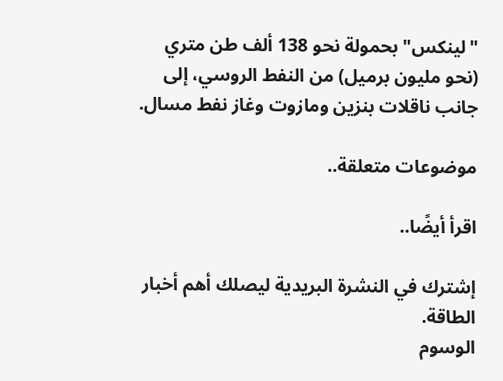"لينكس" بحمولة نحو 138 ألف طن متري (نحو مليون برميل) من النفط الروسي، إلى جانب ناقلات بنزين ومازوت وغاز نفط مسال.

موضوعات متعلقة..

اقرأ أيضًا..

إشترك في النشرة البريدية ليصلك أهم أخبار الطاقة.
الوسوم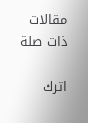مقالات ذات صلة

اترك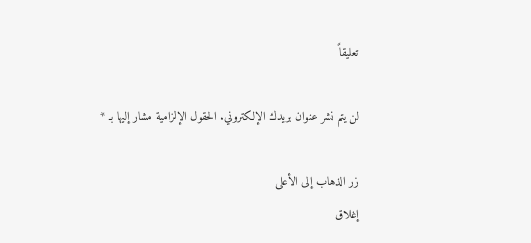تعليقاً

لن يتم نشر عنوان بريدك الإلكتروني. الحقول الإلزامية مشار إليها بـ *

زر الذهاب إلى الأعلى
إغلاق